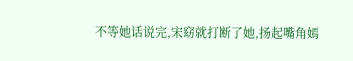不等她话说完,宋窈就打断了她,扬起嘴角嫣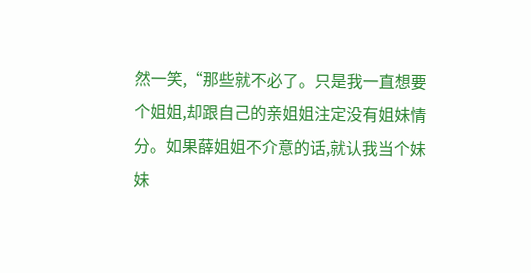然一笑,“那些就不必了。只是我一直想要个姐姐,却跟自己的亲姐姐注定没有姐妹情分。如果薛姐姐不介意的话,就认我当个妹妹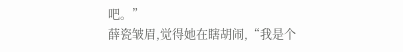吧。”
薛瓷皱眉,觉得她在瞎胡闹,“我是个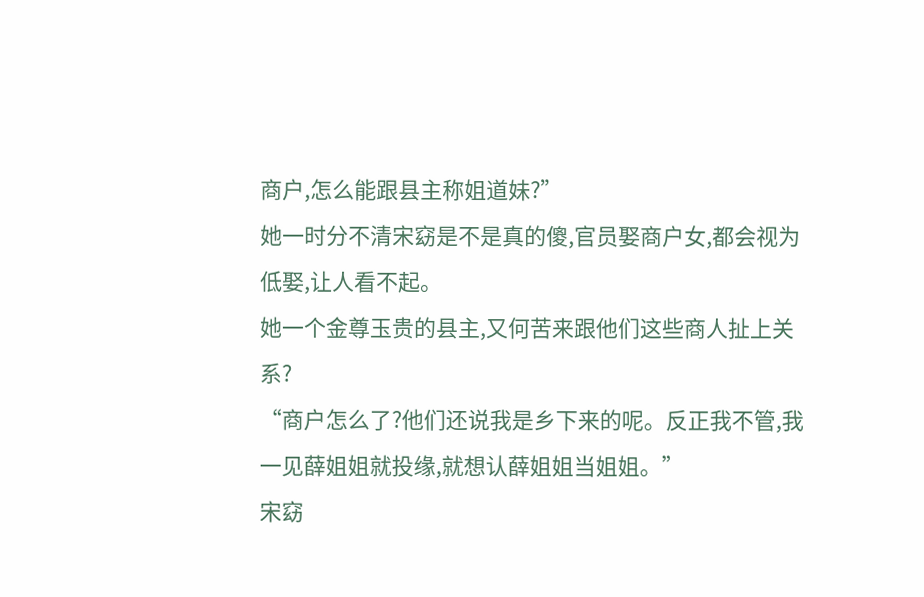商户,怎么能跟县主称姐道妹?”
她一时分不清宋窈是不是真的傻,官员娶商户女,都会视为低娶,让人看不起。
她一个金尊玉贵的县主,又何苦来跟他们这些商人扯上关系?
“商户怎么了?他们还说我是乡下来的呢。反正我不管,我一见薛姐姐就投缘,就想认薛姐姐当姐姐。”
宋窈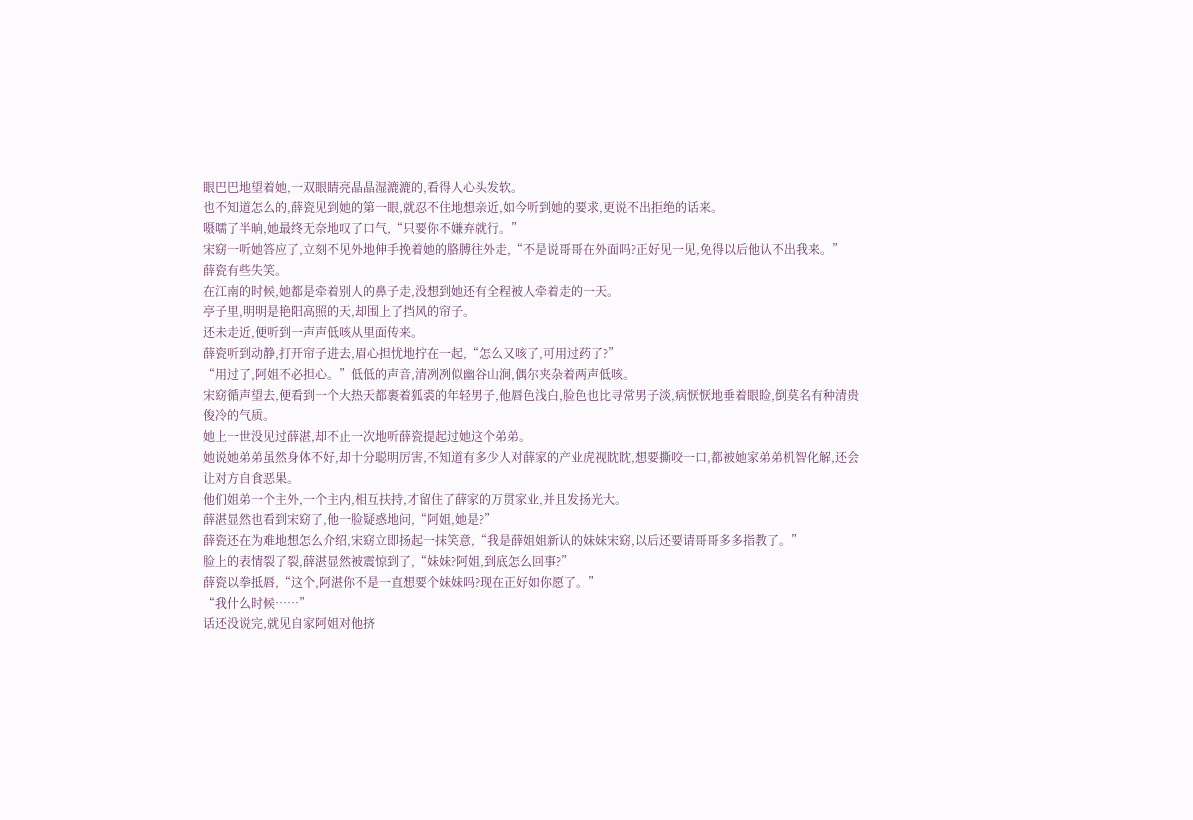眼巴巴地望着她,一双眼睛亮晶晶湿漉漉的,看得人心头发软。
也不知道怎么的,薛瓷见到她的第一眼,就忍不住地想亲近,如今听到她的要求,更说不出拒绝的话来。
嗫嚅了半晌,她最终无奈地叹了口气,“只要你不嫌弃就行。”
宋窈一听她答应了,立刻不见外地伸手挽着她的胳膊往外走,“不是说哥哥在外面吗?正好见一见,免得以后他认不出我来。”
薛瓷有些失笑。
在江南的时候,她都是牵着别人的鼻子走,没想到她还有全程被人牵着走的一天。
亭子里,明明是艳阳高照的天,却围上了挡风的帘子。
还未走近,便听到一声声低咳从里面传来。
薛瓷听到动静,打开帘子进去,眉心担忧地拧在一起,“怎么又咳了,可用过药了?”
“用过了,阿姐不必担心。”低低的声音,清冽冽似幽谷山涧,偶尔夹杂着两声低咳。
宋窈循声望去,便看到一个大热天都裹着狐裘的年轻男子,他唇色浅白,脸色也比寻常男子淡,病恹恹地垂着眼睑,倒莫名有种清贵俊冷的气质。
她上一世没见过薛湛,却不止一次地听薛瓷提起过她这个弟弟。
她说她弟弟虽然身体不好,却十分聪明厉害,不知道有多少人对薛家的产业虎视眈眈,想要撕咬一口,都被她家弟弟机智化解,还会让对方自食恶果。
他们姐弟一个主外,一个主内,相互扶持,才留住了薛家的万贯家业,并且发扬光大。
薛湛显然也看到宋窈了,他一脸疑惑地问,“阿姐,她是?”
薛瓷还在为难地想怎么介绍,宋窈立即扬起一抹笑意,“我是薛姐姐新认的妹妹宋窈,以后还要请哥哥多多指教了。”
脸上的表情裂了裂,薛湛显然被震惊到了,“妹妹?阿姐,到底怎么回事?”
薛瓷以拳抵唇,“这个,阿湛你不是一直想要个妹妹吗?现在正好如你愿了。”
“我什么时候……”
话还没说完,就见自家阿姐对他挤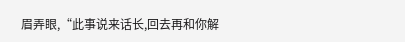眉弄眼,“此事说来话长,回去再和你解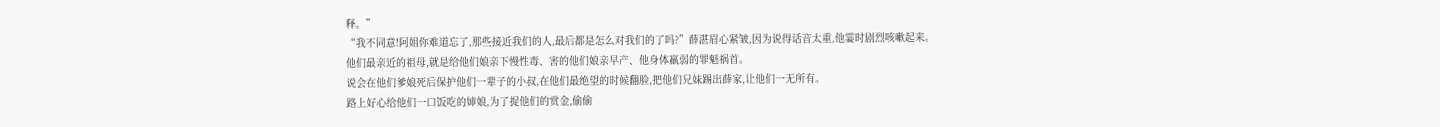释。”
“我不同意!阿姐你难道忘了,那些接近我们的人,最后都是怎么对我们的了吗?”薛湛眉心紧皱,因为说得话音太重,他霎时剧烈咳嗽起来。
他们最亲近的祖母,就是给他们娘亲下慢性毒、害的他们娘亲早产、他身体羸弱的罪魁祸首。
说会在他们爹娘死后保护他们一辈子的小叔,在他们最绝望的时候翻脸,把他们兄妹踢出薛家,让他们一无所有。
路上好心给他们一口饭吃的婶娘,为了捉他们的赏金,偷偷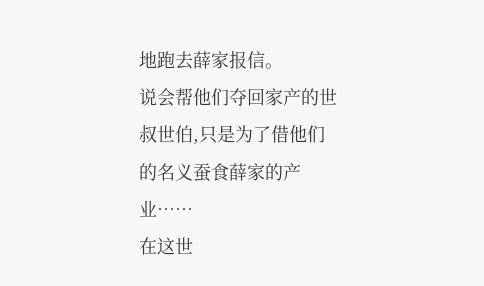地跑去薛家报信。
说会帮他们夺回家产的世叔世伯,只是为了借他们的名义蚕食薛家的产业……
在这世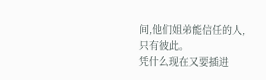间,他们姐弟能信任的人,只有彼此。
凭什么现在又要插进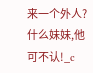来一个外人?
什么妹妹,他可不认!_c